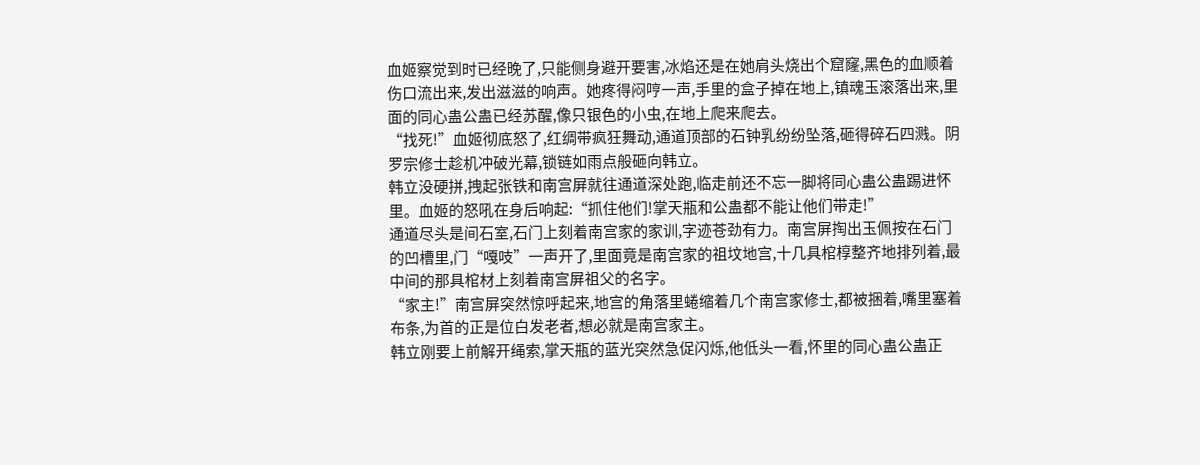血姬察觉到时已经晚了,只能侧身避开要害,冰焰还是在她肩头烧出个窟窿,黑色的血顺着伤口流出来,发出滋滋的响声。她疼得闷哼一声,手里的盒子掉在地上,镇魂玉滚落出来,里面的同心蛊公蛊已经苏醒,像只银色的小虫,在地上爬来爬去。
“找死!”血姬彻底怒了,红绸带疯狂舞动,通道顶部的石钟乳纷纷坠落,砸得碎石四溅。阴罗宗修士趁机冲破光幕,锁链如雨点般砸向韩立。
韩立没硬拼,拽起张铁和南宫屏就往通道深处跑,临走前还不忘一脚将同心蛊公蛊踢进怀里。血姬的怒吼在身后响起:“抓住他们!掌天瓶和公蛊都不能让他们带走!”
通道尽头是间石室,石门上刻着南宫家的家训,字迹苍劲有力。南宫屏掏出玉佩按在石门的凹槽里,门“嘎吱”一声开了,里面竟是南宫家的祖坟地宫,十几具棺椁整齐地排列着,最中间的那具棺材上刻着南宫屏祖父的名字。
“家主!”南宫屏突然惊呼起来,地宫的角落里蜷缩着几个南宫家修士,都被捆着,嘴里塞着布条,为首的正是位白发老者,想必就是南宫家主。
韩立刚要上前解开绳索,掌天瓶的蓝光突然急促闪烁,他低头一看,怀里的同心蛊公蛊正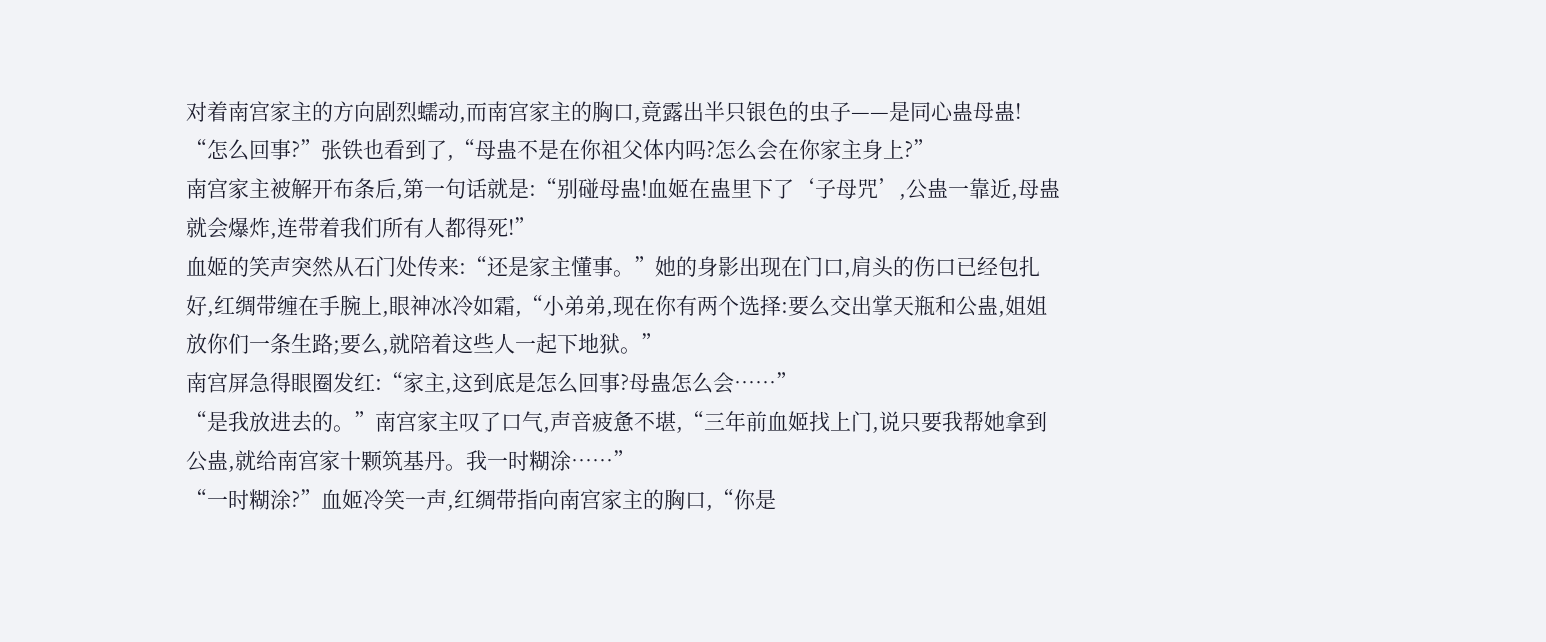对着南宫家主的方向剧烈蠕动,而南宫家主的胸口,竟露出半只银色的虫子——是同心蛊母蛊!
“怎么回事?”张铁也看到了,“母蛊不是在你祖父体内吗?怎么会在你家主身上?”
南宫家主被解开布条后,第一句话就是:“别碰母蛊!血姬在蛊里下了‘子母咒’,公蛊一靠近,母蛊就会爆炸,连带着我们所有人都得死!”
血姬的笑声突然从石门处传来:“还是家主懂事。”她的身影出现在门口,肩头的伤口已经包扎好,红绸带缠在手腕上,眼神冰冷如霜,“小弟弟,现在你有两个选择:要么交出掌天瓶和公蛊,姐姐放你们一条生路;要么,就陪着这些人一起下地狱。”
南宫屏急得眼圈发红:“家主,这到底是怎么回事?母蛊怎么会……”
“是我放进去的。”南宫家主叹了口气,声音疲惫不堪,“三年前血姬找上门,说只要我帮她拿到公蛊,就给南宫家十颗筑基丹。我一时糊涂……”
“一时糊涂?”血姬冷笑一声,红绸带指向南宫家主的胸口,“你是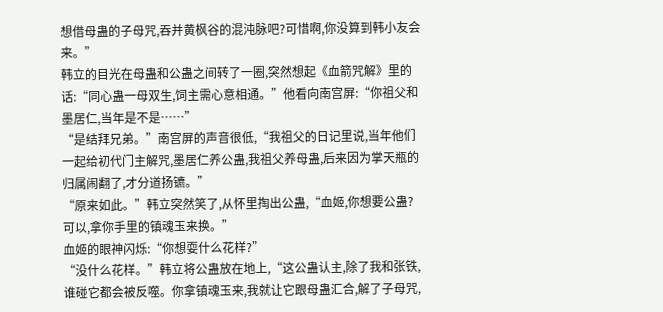想借母蛊的子母咒,吞并黄枫谷的混沌脉吧?可惜啊,你没算到韩小友会来。”
韩立的目光在母蛊和公蛊之间转了一圈,突然想起《血箭咒解》里的话:“同心蛊一母双生,饲主需心意相通。”他看向南宫屏:“你祖父和墨居仁,当年是不是……”
“是结拜兄弟。”南宫屏的声音很低,“我祖父的日记里说,当年他们一起给初代门主解咒,墨居仁养公蛊,我祖父养母蛊,后来因为掌天瓶的归属闹翻了,才分道扬镳。”
“原来如此。”韩立突然笑了,从怀里掏出公蛊,“血姬,你想要公蛊?可以,拿你手里的镇魂玉来换。”
血姬的眼神闪烁:“你想耍什么花样?”
“没什么花样。”韩立将公蛊放在地上,“这公蛊认主,除了我和张铁,谁碰它都会被反噬。你拿镇魂玉来,我就让它跟母蛊汇合,解了子母咒,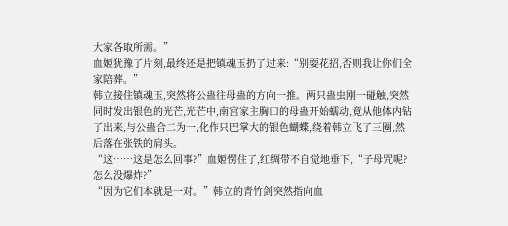大家各取所需。”
血姬犹豫了片刻,最终还是把镇魂玉扔了过来:“别耍花招,否则我让你们全家陪葬。”
韩立接住镇魂玉,突然将公蛊往母蛊的方向一推。两只蛊虫刚一碰触,突然同时发出银色的光芒,光芒中,南宫家主胸口的母蛊开始蠕动,竟从他体内钻了出来,与公蛊合二为一,化作只巴掌大的银色蝴蝶,绕着韩立飞了三圈,然后落在张铁的肩头。
“这……这是怎么回事?”血姬愣住了,红绸带不自觉地垂下,“子母咒呢?怎么没爆炸?”
“因为它们本就是一对。”韩立的青竹剑突然指向血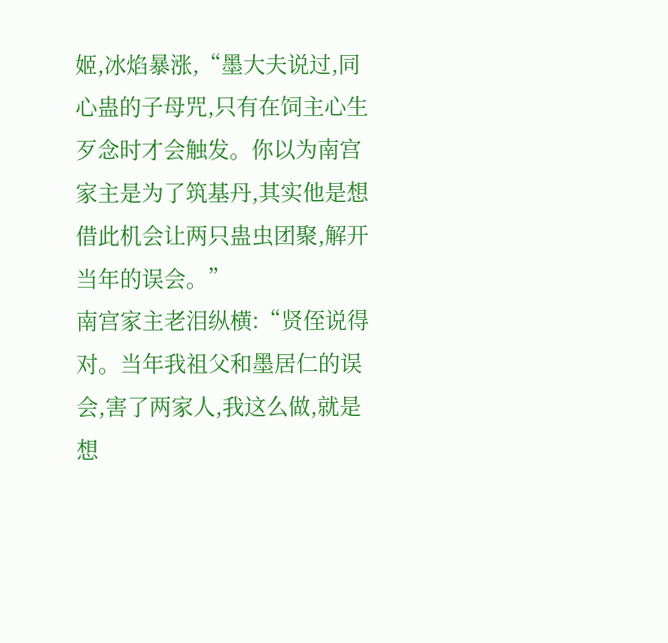姬,冰焰暴涨,“墨大夫说过,同心蛊的子母咒,只有在饲主心生歹念时才会触发。你以为南宫家主是为了筑基丹,其实他是想借此机会让两只蛊虫团聚,解开当年的误会。”
南宫家主老泪纵横:“贤侄说得对。当年我祖父和墨居仁的误会,害了两家人,我这么做,就是想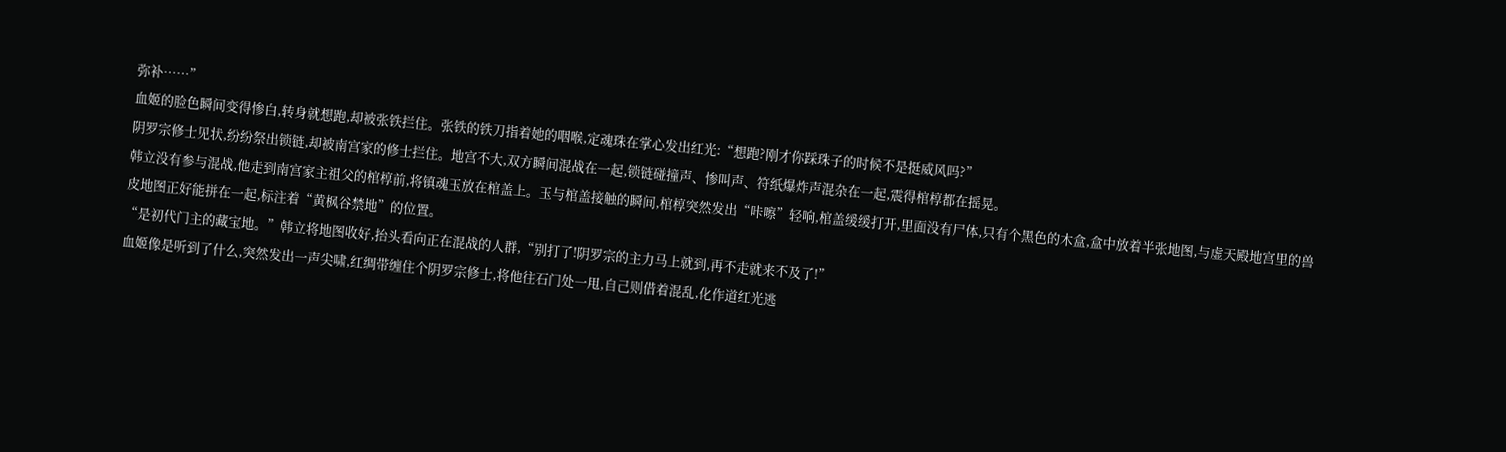弥补……”
血姬的脸色瞬间变得惨白,转身就想跑,却被张铁拦住。张铁的铁刀指着她的咽喉,定魂珠在掌心发出红光:“想跑?刚才你踩珠子的时候不是挺威风吗?”
阴罗宗修士见状,纷纷祭出锁链,却被南宫家的修士拦住。地宫不大,双方瞬间混战在一起,锁链碰撞声、惨叫声、符纸爆炸声混杂在一起,震得棺椁都在摇晃。
韩立没有参与混战,他走到南宫家主祖父的棺椁前,将镇魂玉放在棺盖上。玉与棺盖接触的瞬间,棺椁突然发出“咔嚓”轻响,棺盖缓缓打开,里面没有尸体,只有个黑色的木盒,盒中放着半张地图,与虚天殿地宫里的兽皮地图正好能拼在一起,标注着“黄枫谷禁地”的位置。
“是初代门主的藏宝地。”韩立将地图收好,抬头看向正在混战的人群,“别打了!阴罗宗的主力马上就到,再不走就来不及了!”
血姬像是听到了什么,突然发出一声尖啸,红绸带缠住个阴罗宗修士,将他往石门处一甩,自己则借着混乱,化作道红光逃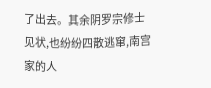了出去。其余阴罗宗修士见状,也纷纷四散逃窜,南宫家的人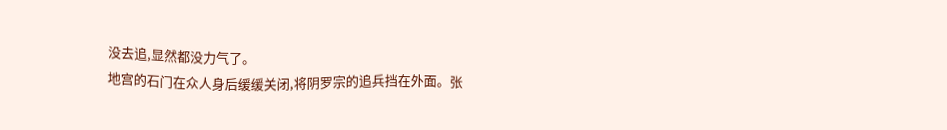没去追,显然都没力气了。
地宫的石门在众人身后缓缓关闭,将阴罗宗的追兵挡在外面。张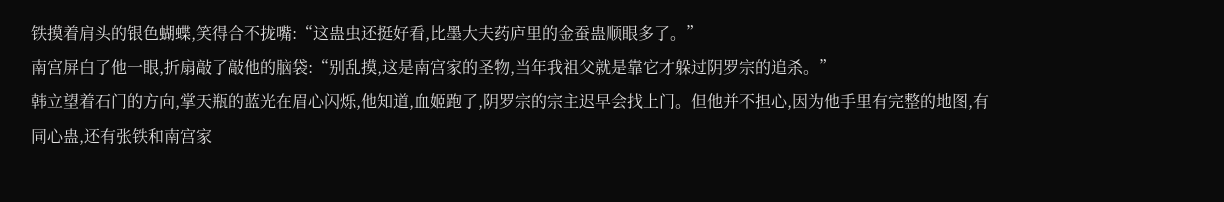铁摸着肩头的银色蝴蝶,笑得合不拢嘴:“这蛊虫还挺好看,比墨大夫药庐里的金蚕蛊顺眼多了。”
南宫屏白了他一眼,折扇敲了敲他的脑袋:“别乱摸,这是南宫家的圣物,当年我祖父就是靠它才躲过阴罗宗的追杀。”
韩立望着石门的方向,掌天瓶的蓝光在眉心闪烁,他知道,血姬跑了,阴罗宗的宗主迟早会找上门。但他并不担心,因为他手里有完整的地图,有同心蛊,还有张铁和南宫家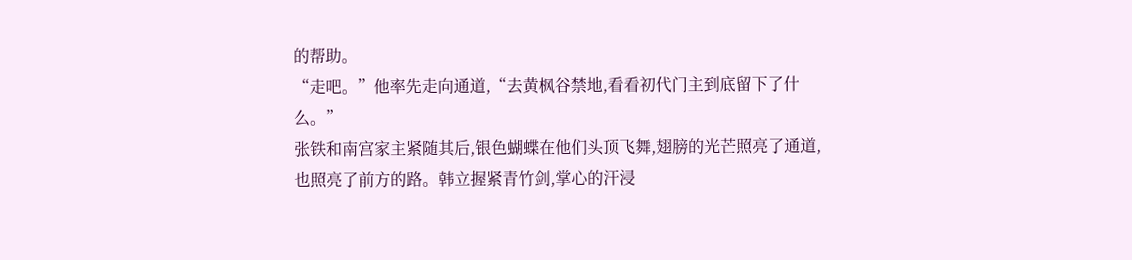的帮助。
“走吧。”他率先走向通道,“去黄枫谷禁地,看看初代门主到底留下了什么。”
张铁和南宫家主紧随其后,银色蝴蝶在他们头顶飞舞,翅膀的光芒照亮了通道,也照亮了前方的路。韩立握紧青竹剑,掌心的汗浸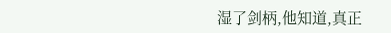湿了剑柄,他知道,真正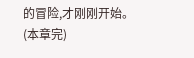的冒险,才刚刚开始。
(本章完)